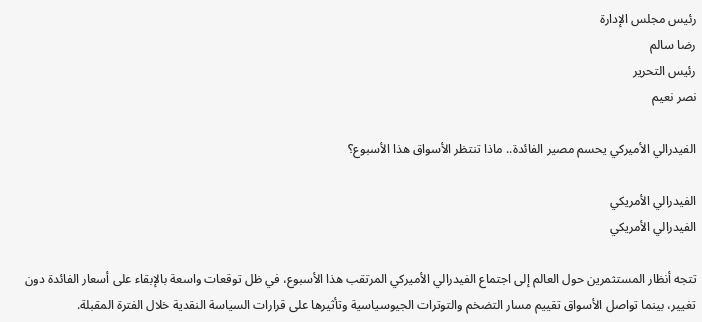رئيس مجلس الإدارة
رضا سالم
رئيس التحرير
نصر نعيم

الفيدرالي الأميركي يحسم مصير الفائدة.. ماذا تنتظر الأسواق هذا الأسبوع؟

الفيدرالي الأمريكي
الفيدرالي الأمريكي

تتجه أنظار المستثمرين حول العالم إلى اجتماع الفيدرالي الأميركي المرتقب هذا الأسبوع، في ظل توقعات واسعة بالإبقاء على أسعار الفائدة دون تغيير، بينما تواصل الأسواق تقييم مسار التضخم والتوترات الجيوسياسية وتأثيرها على قرارات السياسة النقدية خلال الفترة المقبلة.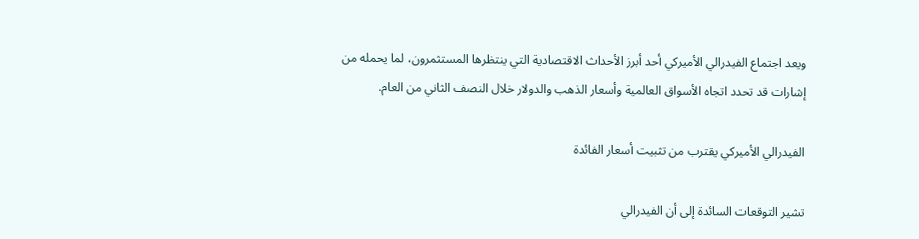ويعد اجتماع الفيدرالي الأميركي أحد أبرز الأحداث الاقتصادية التي ينتظرها المستثمرون، لما يحمله من إشارات قد تحدد اتجاه الأسواق العالمية وأسعار الذهب والدولار خلال النصف الثاني من العام.

الفيدرالي الأميركي يقترب من تثبيت أسعار الفائدة

تشير التوقعات السائدة إلى أن الفيدرالي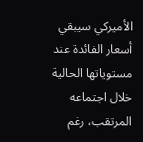الأميركي سيبقي أسعار الفائدة عند مستوياتها الحالية خلال اجتماعه المرتقب، رغم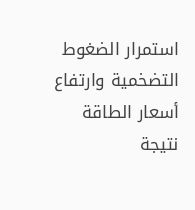استمرار الضغوط التضخمية وارتفاع أسعار الطاقة نتيجة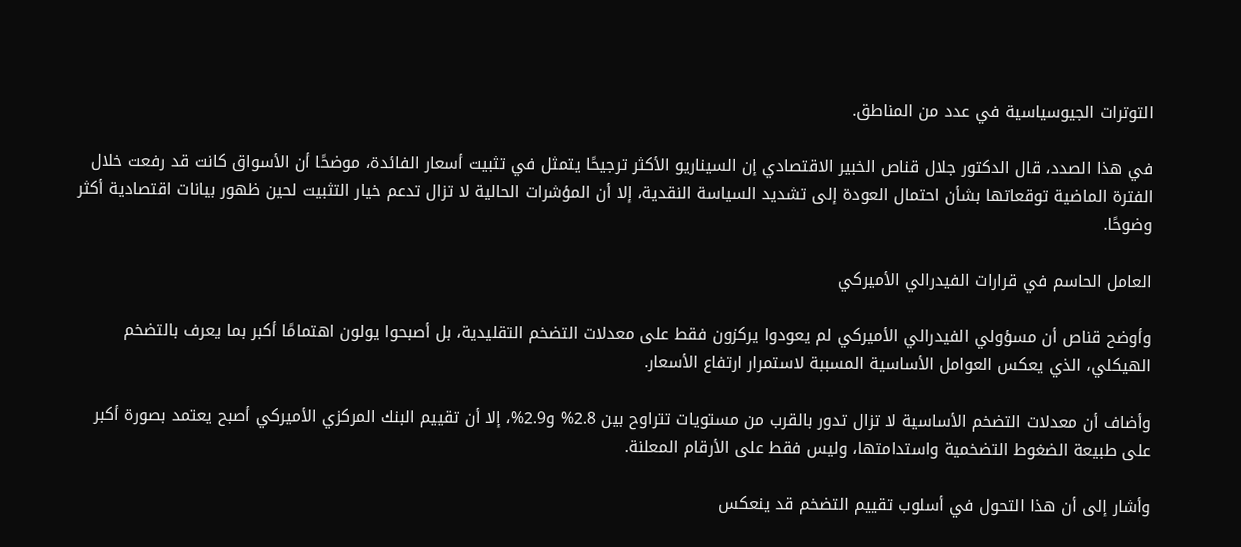التوترات الجيوسياسية في عدد من المناطق.

في هذا الصدد، قال الدكتور جلال قناص الخبير الاقتصادي إن السيناريو الأكثر ترجيحًا يتمثل في تثبيت أسعار الفائدة، موضحًا أن الأسواق كانت قد رفعت خلال الفترة الماضية توقعاتها بشأن احتمال العودة إلى تشديد السياسة النقدية، إلا أن المؤشرات الحالية لا تزال تدعم خيار التثبيت لحين ظهور بيانات اقتصادية أكثر وضوحًا.

العامل الحاسم في قرارات الفيدرالي الأميركي

وأوضح قناص أن مسؤولي الفيدرالي الأميركي لم يعودوا يركزون فقط على معدلات التضخم التقليدية، بل أصبحوا يولون اهتمامًا أكبر بما يعرف بالتضخم الهيكلي، الذي يعكس العوامل الأساسية المسببة لاستمرار ارتفاع الأسعار.

وأضاف أن معدلات التضخم الأساسية لا تزال تدور بالقرب من مستويات تتراوح بين 2.8% و2.9%، إلا أن تقييم البنك المركزي الأميركي أصبح يعتمد بصورة أكبر على طبيعة الضغوط التضخمية واستدامتها، وليس فقط على الأرقام المعلنة.

وأشار إلى أن هذا التحول في أسلوب تقييم التضخم قد ينعكس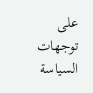على توجهات السياسة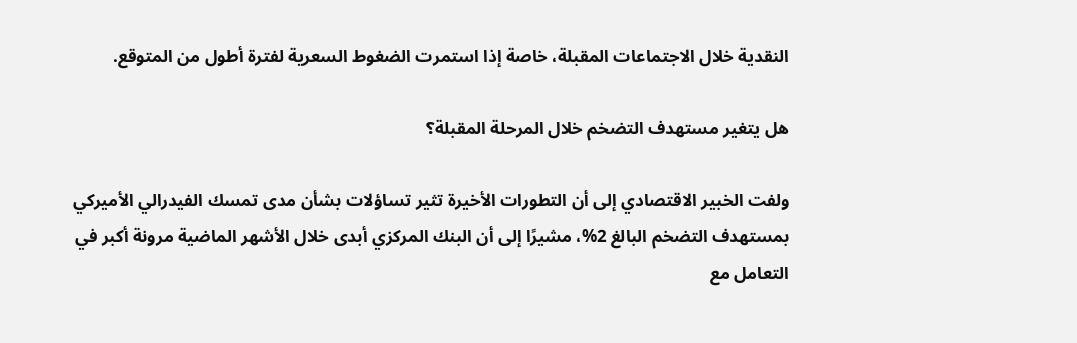النقدية خلال الاجتماعات المقبلة، خاصة إذا استمرت الضغوط السعرية لفترة أطول من المتوقع.

هل يتغير مستهدف التضخم خلال المرحلة المقبلة؟

ولفت الخبير الاقتصادي إلى أن التطورات الأخيرة تثير تساؤلات بشأن مدى تمسك الفيدرالي الأميركي بمستهدف التضخم البالغ 2%، مشيرًا إلى أن البنك المركزي أبدى خلال الأشهر الماضية مرونة أكبر في التعامل مع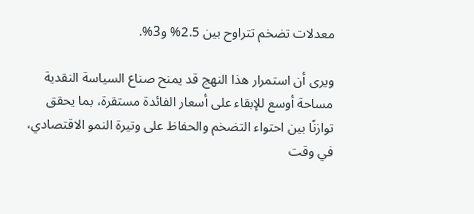معدلات تضخم تتراوح بين 2.5% و3%.

ويرى أن استمرار هذا النهج قد يمنح صناع السياسة النقدية مساحة أوسع للإبقاء على أسعار الفائدة مستقرة، بما يحقق توازنًا بين احتواء التضخم والحفاظ على وتيرة النمو الاقتصادي، في وقت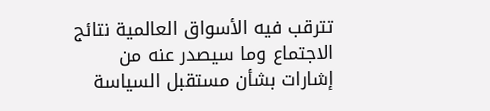تترقب فيه الأسواق العالمية نتائج الاجتماع وما سيصدر عنه من إشارات بشأن مستقبل السياسة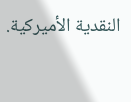النقدية الأميركية.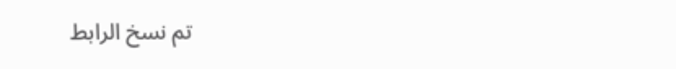تم نسخ الرابط